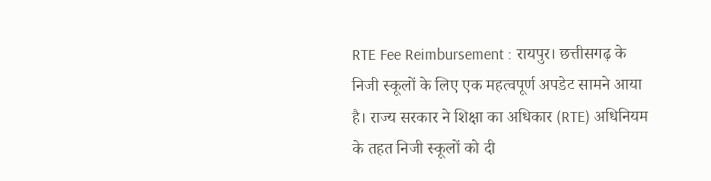RTE Fee Reimbursement : रायपुर। छत्तीसगढ़ के निजी स्कूलों के लिए एक महत्वपूर्ण अपडेट सामने आया है। राज्य सरकार ने शिक्षा का अधिकार (RTE) अधिनियम के तहत निजी स्कूलों को दी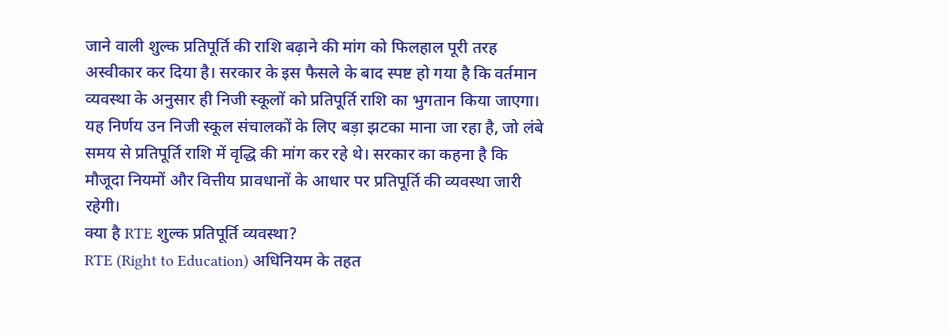जाने वाली शुल्क प्रतिपूर्ति की राशि बढ़ाने की मांग को फिलहाल पूरी तरह अस्वीकार कर दिया है। सरकार के इस फैसले के बाद स्पष्ट हो गया है कि वर्तमान व्यवस्था के अनुसार ही निजी स्कूलों को प्रतिपूर्ति राशि का भुगतान किया जाएगा।
यह निर्णय उन निजी स्कूल संचालकों के लिए बड़ा झटका माना जा रहा है, जो लंबे समय से प्रतिपूर्ति राशि में वृद्धि की मांग कर रहे थे। सरकार का कहना है कि मौजूदा नियमों और वित्तीय प्रावधानों के आधार पर प्रतिपूर्ति की व्यवस्था जारी रहेगी।
क्या है RTE शुल्क प्रतिपूर्ति व्यवस्था?
RTE (Right to Education) अधिनियम के तहत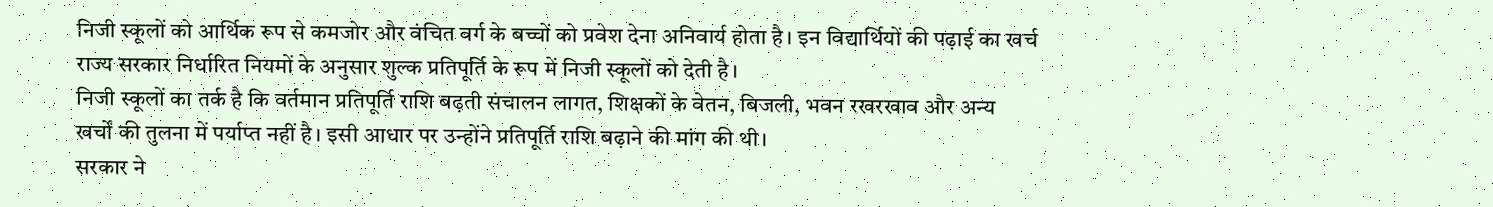निजी स्कूलों को आर्थिक रूप से कमजोर और वंचित वर्ग के बच्चों को प्रवेश देना अनिवार्य होता है। इन विद्यार्थियों की पढ़ाई का खर्च राज्य सरकार निर्धारित नियमों के अनुसार शुल्क प्रतिपूर्ति के रूप में निजी स्कूलों को देती है।
निजी स्कूलों का तर्क है कि वर्तमान प्रतिपूर्ति राशि बढ़ती संचालन लागत, शिक्षकों के वेतन, बिजली, भवन रखरखाव और अन्य खर्चों की तुलना में पर्याप्त नहीं है। इसी आधार पर उन्होंने प्रतिपूर्ति राशि बढ़ाने की मांग की थी।
सरकार ने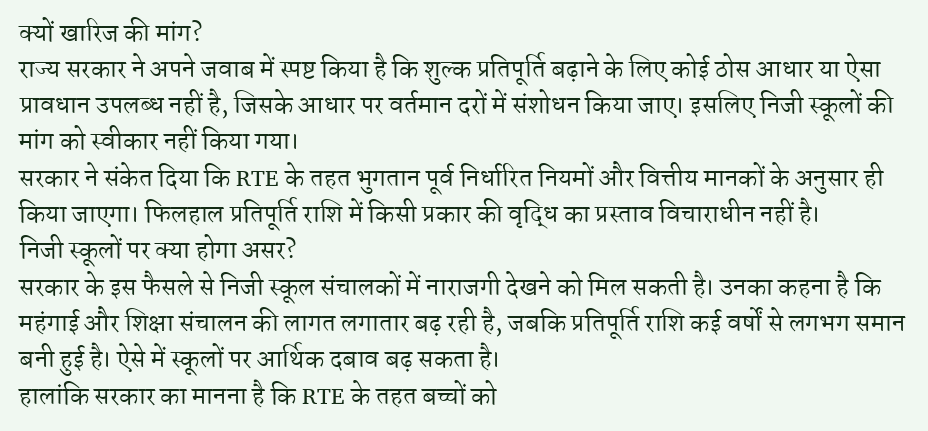क्यों खारिज की मांग?
राज्य सरकार ने अपने जवाब में स्पष्ट किया है कि शुल्क प्रतिपूर्ति बढ़ाने के लिए कोई ठोस आधार या ऐसा प्रावधान उपलब्ध नहीं है, जिसके आधार पर वर्तमान दरों में संशोधन किया जाए। इसलिए निजी स्कूलों की मांग को स्वीकार नहीं किया गया।
सरकार ने संकेत दिया कि RTE के तहत भुगतान पूर्व निर्धारित नियमों और वित्तीय मानकों के अनुसार ही किया जाएगा। फिलहाल प्रतिपूर्ति राशि में किसी प्रकार की वृद्धि का प्रस्ताव विचाराधीन नहीं है।
निजी स्कूलों पर क्या होगा असर?
सरकार के इस फैसले से निजी स्कूल संचालकों में नाराजगी देखने को मिल सकती है। उनका कहना है कि महंगाई और शिक्षा संचालन की लागत लगातार बढ़ रही है, जबकि प्रतिपूर्ति राशि कई वर्षों से लगभग समान बनी हुई है। ऐसे में स्कूलों पर आर्थिक दबाव बढ़ सकता है।
हालांकि सरकार का मानना है कि RTE के तहत बच्चों को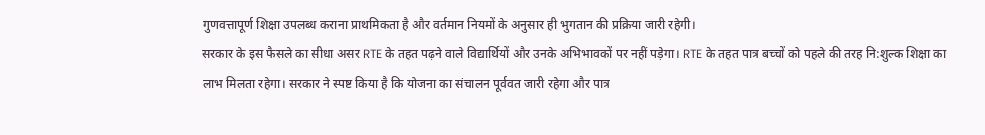गुणवत्तापूर्ण शिक्षा उपलब्ध कराना प्राथमिकता है और वर्तमान नियमों के अनुसार ही भुगतान की प्रक्रिया जारी रहेगी।
सरकार के इस फैसले का सीधा असर RTE के तहत पढ़ने वाले विद्यार्थियों और उनके अभिभावकों पर नहीं पड़ेगा। RTE के तहत पात्र बच्चों को पहले की तरह नि:शुल्क शिक्षा का लाभ मिलता रहेगा। सरकार ने स्पष्ट किया है कि योजना का संचालन पूर्ववत जारी रहेगा और पात्र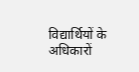विद्यार्थियों के अधिकारों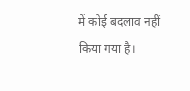में कोई बदलाव नहीं किया गया है।